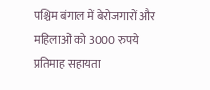पश्चिम बंगाल में बेरोजगारों और महिलाओं को 3000 रुपये प्रतिमाह सहायता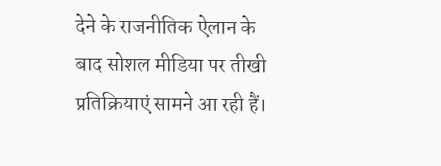देने के राजनीतिक ऐलान के बाद सोशल मीडिया पर तीखी प्रतिक्रियाएं सामने आ रही हैं।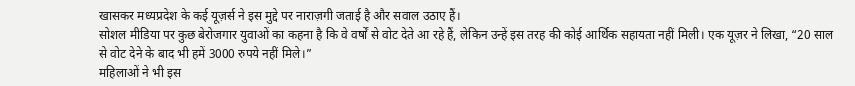खासकर मध्यप्रदेश के कई यूज़र्स ने इस मुद्दे पर नाराज़गी जताई है और सवाल उठाए हैं।
सोशल मीडिया पर कुछ बेरोजगार युवाओं का कहना है कि वे वर्षों से वोट देते आ रहे हैं, लेकिन उन्हें इस तरह की कोई आर्थिक सहायता नहीं मिली। एक यूज़र ने लिखा, “20 साल से वोट देने के बाद भी हमें 3000 रुपये नहीं मिले।”
महिलाओं ने भी इस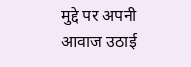मुद्दे पर अपनी आवाज उठाई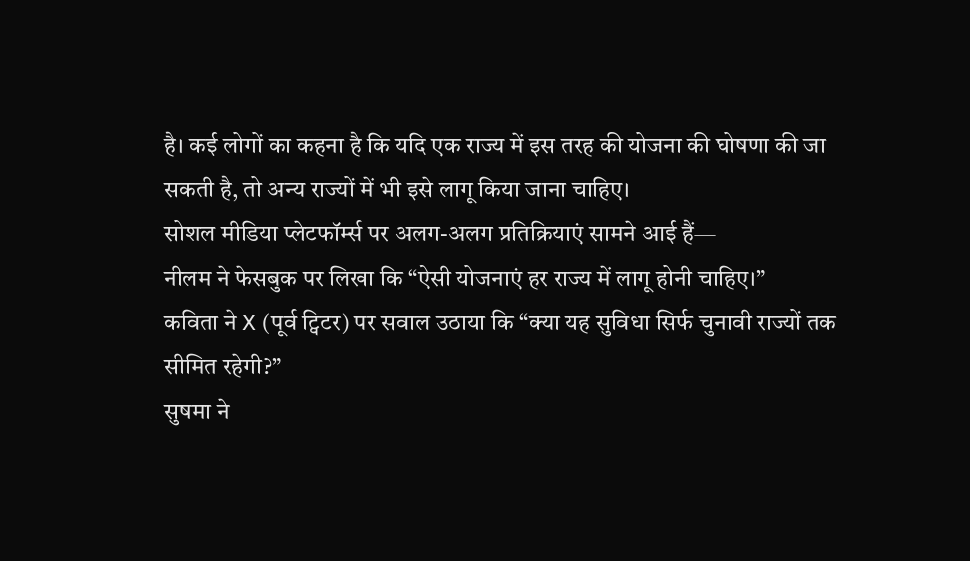है। कई लोगों का कहना है कि यदि एक राज्य में इस तरह की योजना की घोषणा की जा सकती है, तो अन्य राज्यों में भी इसे लागू किया जाना चाहिए।
सोशल मीडिया प्लेटफॉर्म्स पर अलग-अलग प्रतिक्रियाएं सामने आई हैं—
नीलम ने फेसबुक पर लिखा कि “ऐसी योजनाएं हर राज्य में लागू होनी चाहिए।”
कविता ने X (पूर्व ट्विटर) पर सवाल उठाया कि “क्या यह सुविधा सिर्फ चुनावी राज्यों तक सीमित रहेगी?”
सुषमा ने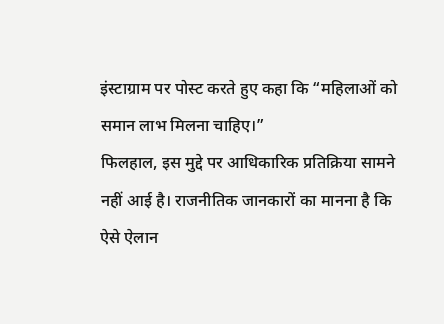इंस्टाग्राम पर पोस्ट करते हुए कहा कि “महिलाओं को समान लाभ मिलना चाहिए।”
फिलहाल, इस मुद्दे पर आधिकारिक प्रतिक्रिया सामने नहीं आई है। राजनीतिक जानकारों का मानना है कि ऐसे ऐलान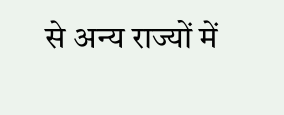से अन्य राज्यों में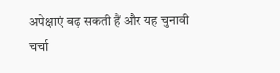अपेक्षाएं बढ़ सकती हैं और यह चुनावी चर्चा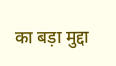का बड़ा मुद्दा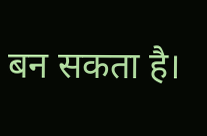बन सकता है।